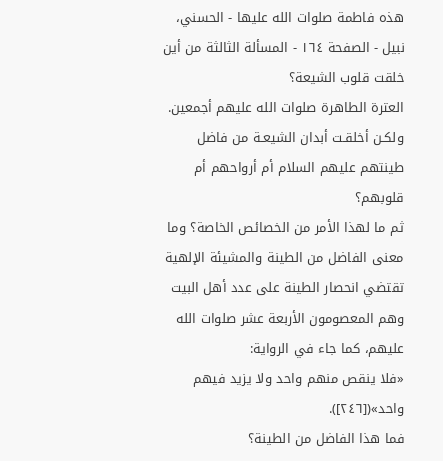هذه فاطمة صلوات الله عليها - الحسني، نبيل - الصفحة ١٦٤ - المسألة الثالثة من أين خلقت قلوب الشيعة؟
العترة الطاهرة صلوات الله عليهم أجمعين.
ولكـن أخلقـت أبدان الشيعـة من فاضل طينتهم عليهم السلام أم أرواحهم أم قلوبهم؟
ثم ما لهذا الأمر من الخصائص الخاصة؟ وما معنى الفاضل من الطينة والمشيئة الإلهية تقتضي انحصار الطينة على عدد أهل البيت وهم المعصومون الأربعة عشر صلوات الله عليهم، كما جاء في الرواية:
«فلا ينقص منهم واحد ولا يزيد فيهم واحد»([٢٤٦]).
فما هذا الفاضل من الطينة؟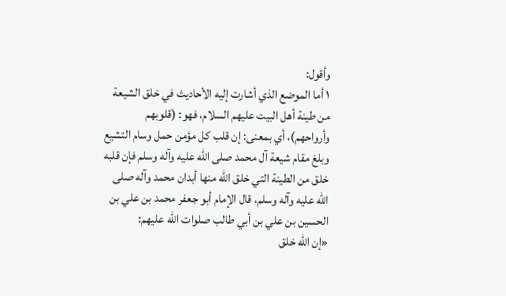وأقول:
١ أما الموضع الذي أشارت إليه الأحاديث في خلق الشيعة من طينة أهل البيت عليهم السلام، فهو: (قلوبهم وأرواحهم)، أي بمعنى: إن قلب كل مؤمن حمل وسام التشيع وبلغ مقام شيعة آل محمد صلى الله عليه وآله وسلم فإن قلبه خلق من الطينة التي خلق الله منها أبدان محمد وآله صلى الله عليه وآله وسلم، قال الإمام أبو جعفر محمد بن علي بن الحسين بن علي بن أبي طالب صلوات الله عليهم:
«إن الله خلق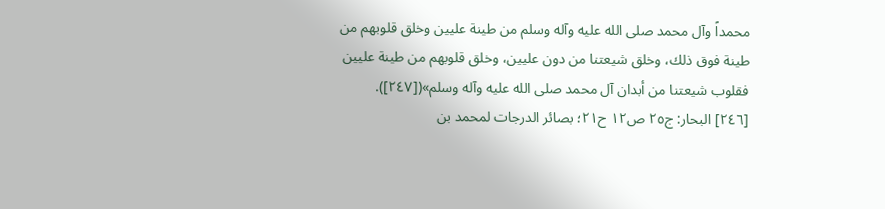محمداً وآل محمد صلى الله عليه وآله وسلم من طينة عليين وخلق قلوبهم من طينة فوق ذلك، وخلق شيعتنا من دون عليين، وخلق قلوبهم من طينة عليين فقلوب شيعتنا من أبدان آل محمد صلى الله عليه وآله وسلم»([٢٤٧]).
[٢٤٦] البحار: ج٢٥ ص١٢ ح٢١؛ بصائر الدرجات لمحمد بن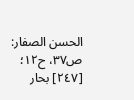الحسن الصفار: ص٣٧، ح١٢؛
[٢٤٧] بحار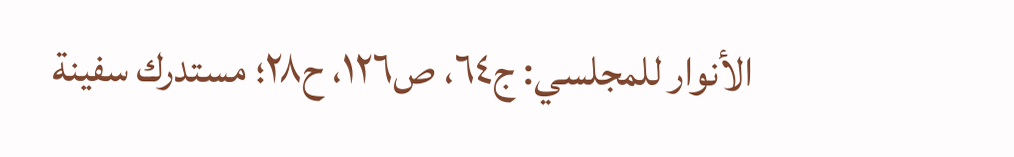الأنوار للمجلسي: ج٦٤، ص١٢٦، ح٢٨؛ مستدرك سفينة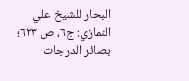البحار للشيخ علي النمازي: ج٦، ص ٦٢٣؛ بصائر الدرجات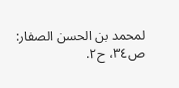لمحمد بن الحسن الصفار: ص٣٤، ح٢.